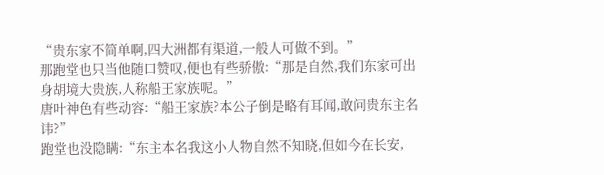“贵东家不简单啊,四大洲都有渠道,一般人可做不到。”
那跑堂也只当他随口赞叹,便也有些骄傲:“那是自然,我们东家可出身胡境大贵族,人称船王家族呢。”
唐叶神色有些动容:“船王家族?本公子倒是略有耳闻,敢问贵东主名讳?”
跑堂也没隐瞒:“东主本名我这小人物自然不知晓,但如今在长安,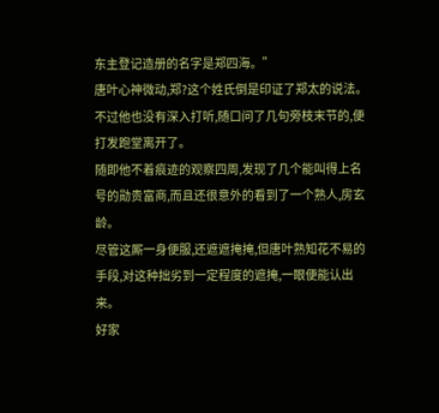东主登记造册的名字是郑四海。”
唐叶心神微动,郑?这个姓氏倒是印证了郑太的说法。
不过他也没有深入打听,随口问了几句旁枝末节的,便打发跑堂离开了。
随即他不着痕迹的观察四周,发现了几个能叫得上名号的勋贵富商,而且还很意外的看到了一个熟人,房玄龄。
尽管这厮一身便服,还遮遮掩掩,但唐叶熟知花不易的手段,对这种拙劣到一定程度的遮掩,一眼便能认出来。
好家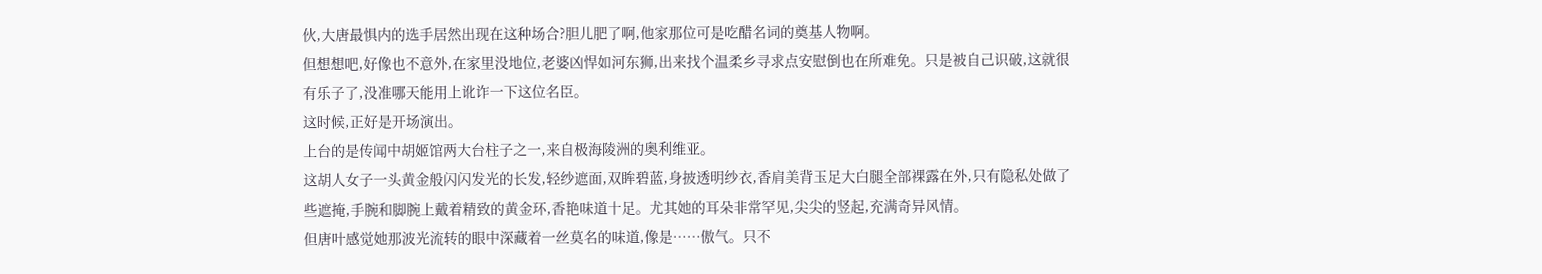伙,大唐最惧内的选手居然出现在这种场合?胆儿肥了啊,他家那位可是吃醋名词的奠基人物啊。
但想想吧,好像也不意外,在家里没地位,老婆凶悍如河东狮,出来找个温柔乡寻求点安慰倒也在所难免。只是被自己识破,这就很有乐子了,没准哪天能用上讹诈一下这位名臣。
这时候,正好是开场演出。
上台的是传闻中胡姬馆两大台柱子之一,来自极海陵洲的奥利维亚。
这胡人女子一头黄金般闪闪发光的长发,轻纱遮面,双眸碧蓝,身披透明纱衣,香肩美背玉足大白腿全部裸露在外,只有隐私处做了些遮掩,手腕和脚腕上戴着精致的黄金环,香艳味道十足。尤其她的耳朵非常罕见,尖尖的竖起,充满奇异风情。
但唐叶感觉她那波光流转的眼中深藏着一丝莫名的味道,像是……傲气。只不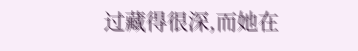过藏得很深,而她在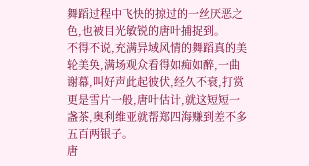舞蹈过程中飞快的掠过的一丝厌恶之色,也被目光敏锐的唐叶捕捉到。
不得不说,充满异域风情的舞蹈真的美轮美奂,满场观众看得如痴如醉,一曲谢幕,叫好声此起彼伏,经久不衰,打赏更是雪片一般,唐叶估计,就这短短一盏茶,奥利维亚就帮郑四海赚到差不多五百两银子。
唐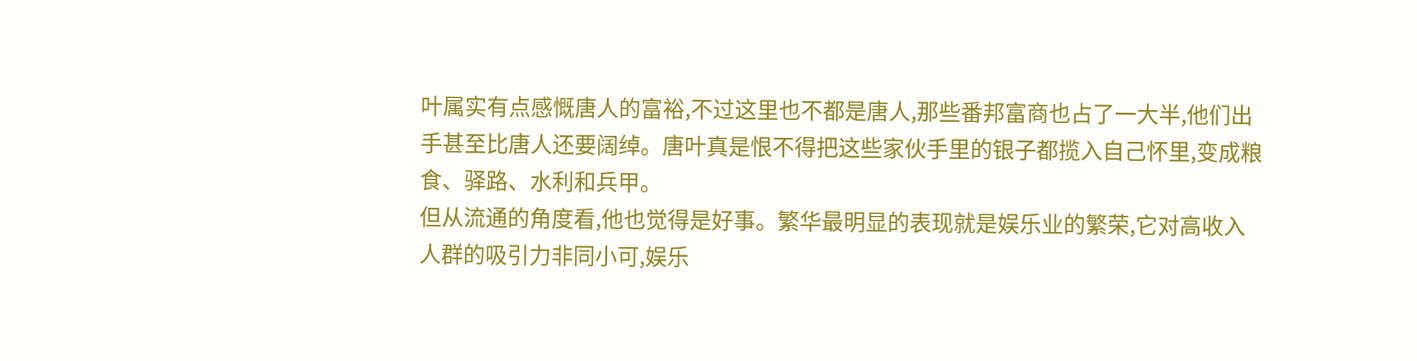叶属实有点感慨唐人的富裕,不过这里也不都是唐人,那些番邦富商也占了一大半,他们出手甚至比唐人还要阔绰。唐叶真是恨不得把这些家伙手里的银子都揽入自己怀里,变成粮食、驿路、水利和兵甲。
但从流通的角度看,他也觉得是好事。繁华最明显的表现就是娱乐业的繁荣,它对高收入人群的吸引力非同小可,娱乐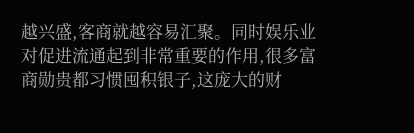越兴盛,客商就越容易汇聚。同时娱乐业对促进流通起到非常重要的作用,很多富商勋贵都习惯囤积银子,这庞大的财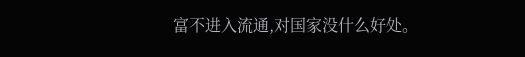富不进入流通,对国家没什么好处。